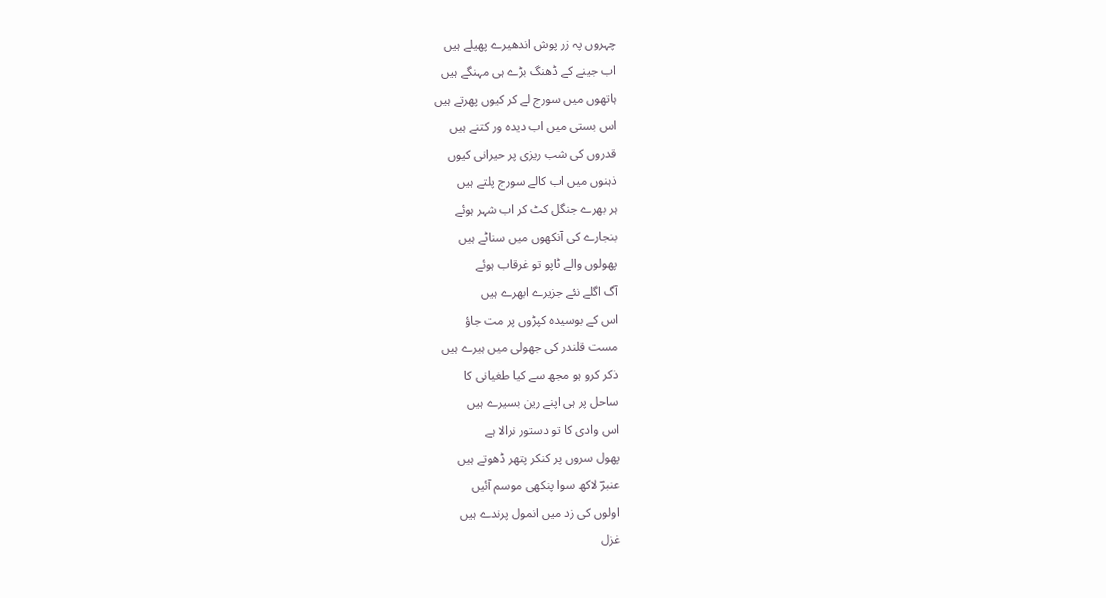چہروں پہ زر پوش اندھیرے پھیلے ہیں
اب جینے کے ڈھنگ بڑے ہی مہنگے ہیں
ہاتھوں میں سورج لے کر کیوں پھرتے ہیں
اس بستی میں اب دیدہ ور کتنے ہیں
قدروں کی شب ریزی پر حیرانی کیوں
ذہنوں میں اب کالے سورج پلتے ہیں
ہر بھرے جنگل کٹ کر اب شہر ہوئے
بنجارے کی آنکھوں میں سناٹے ہیں
پھولوں والے ٹاپو تو غرقاب ہوئے
آگ اگلے نئے جزیرے ابھرے ہیں
اس کے بوسیدہ کپڑوں پر مت جاؤ
مست قلندر کی جھولی میں ہیرے ہیں
ذکر کرو ہو مجھ سے کیا طغیانی کا
ساحل پر ہی اپنے رین بسیرے ہیں
اس وادی کا تو دستور نرالا ہے
پھول سروں پر کنکر پتھر ڈھوتے ہیں
عنبرؔ لاکھ سوا پنکھی موسم آئیں
اولوں کی زد میں انمول پرندے ہیں
غزل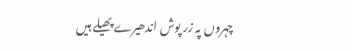چہروں پہ زر پوش اندھیرے پھیلے ہیں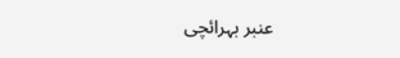عنبر بہرائچی